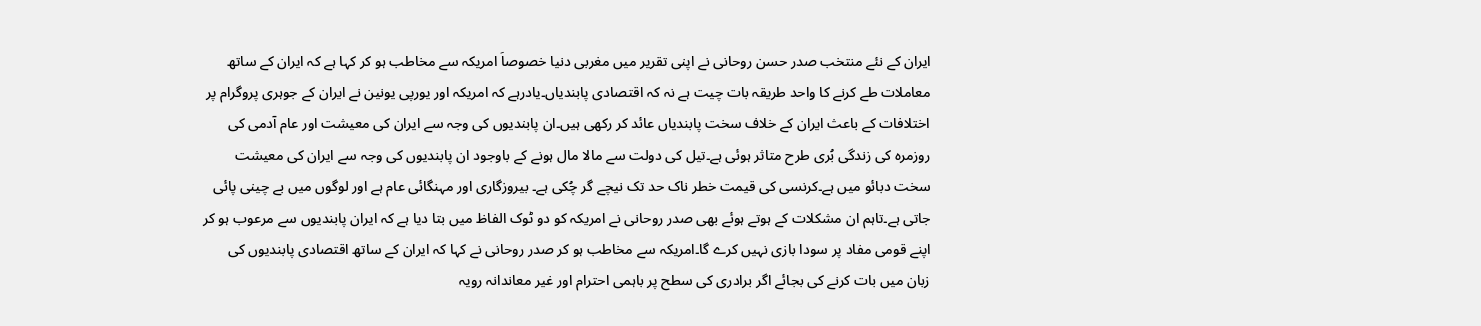ایران کے نئے منتخب صدر حسن روحانی نے اپنی تقریر میں مغربی دنیا خصوصاَ امریکہ سے مخاطب ہو کر کہا ہے کہ ایران کے ساتھ معاملات طے کرنے کا واحد طریقہ بات چیت ہے نہ کہ اقتصادی پابندیاں۔یادرہے کہ امریکہ اور یورپی یونین نے ایران کے جوہری پروگرام پر اختلافات کے باعث ایران کے خلاف سخت پابندیاں عائد کر رکھی ہیں۔ان پابندیوں کی وجہ سے ایران کی معیشت اور عام آدمی کی روزمرہ کی زندگی بُری طرح متاثر ہوئی ہے۔تیل کی دولت سے مالا مال ہونے کے باوجود ان پابندیوں کی وجہ سے ایران کی معیشت سخت دبائو میں ہے۔کرنسی کی قیمت خطر ناک حد تک نیچے گر چُکی ہے۔ بیروزگاری اور مہنگائی عام ہے اور لوگوں میں بے چینی پائی جاتی ہے۔تاہم ان مشکلات کے ہوتے ہوئے بھی صدر روحانی نے امریکہ کو دو ٹوک الفاظ میں بتا دیا ہے کہ ایران پابندیوں سے مرعوب ہو کر اپنے قومی مفاد پر سودا بازی نہیں کرے گا۔امریکہ سے مخاطب ہو کر صدر روحانی نے کہا کہ ایران کے ساتھ اقتصادی پابندیوں کی زبان میں بات کرنے کی بجائے اگر برادری کی سطح پر باہمی احترام اور غیر معاندانہ رویہ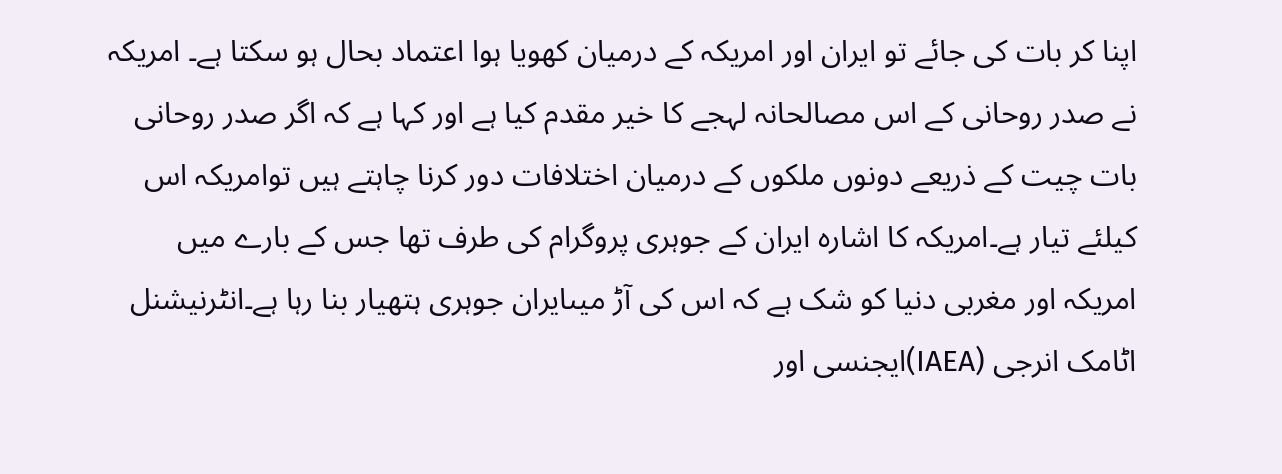اپنا کر بات کی جائے تو ایران اور امریکہ کے درمیان کھویا ہوا اعتماد بحال ہو سکتا ہے۔ امریکہ نے صدر روحانی کے اس مصالحانہ لہجے کا خیر مقدم کیا ہے اور کہا ہے کہ اگر صدر روحانی بات چیت کے ذریعے دونوں ملکوں کے درمیان اختلافات دور کرنا چاہتے ہیں توامریکہ اس کیلئے تیار ہے۔امریکہ کا اشارہ ایران کے جوہری پروگرام کی طرف تھا جس کے بارے میں امریکہ اور مغربی دنیا کو شک ہے کہ اس کی آڑ میںایران جوہری ہتھیار بنا رہا ہے۔انٹرنیشنل اٹامک انرجی (IAEA)ایجنسی اور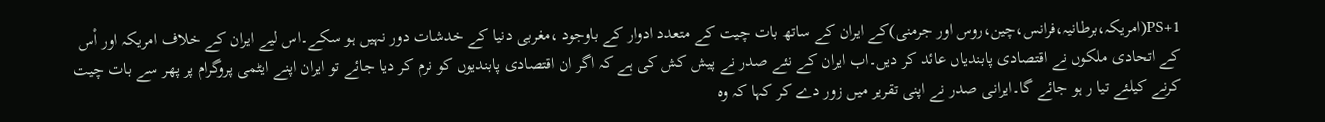PS+1(امریکہ،برطانیہ،فرانس،چین،روس اور جرمنی)کے ایران کے ساتھ بات چیت کے متعدد ادوار کے باوجود ،مغربی دنیا کے خدشات دور نہیں ہو سکے۔اس لیے ایران کے خلاف امریکہ اور اْس کے اتحادی ملکوں نے اقتصادی پابندیاں عائد کر دیں۔اب ایران کے نئے صدر نے پیش کش کی ہے کہ اگر ان اقتصادی پابندیوں کو نرم کر دیا جائے تو ایران اپنے ایٹمی پروگرام پر پھر سے بات چیت کرنے کیلئے تیا ر ہو جائے گا۔ایرانی صدر نے اپنی تقریر میں زور دے کر کہا کہ وہ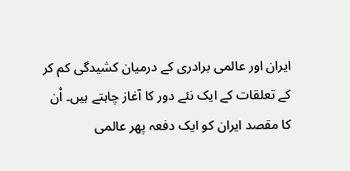ایران اور عالمی برادری کے درمیان کشیدگی کم کر کے تعلقات کے ایک نئے دور کا آغاز چاہتے ہیں۔ اْن کا مقصد ایران کو ایک دفعہ پھر عالمی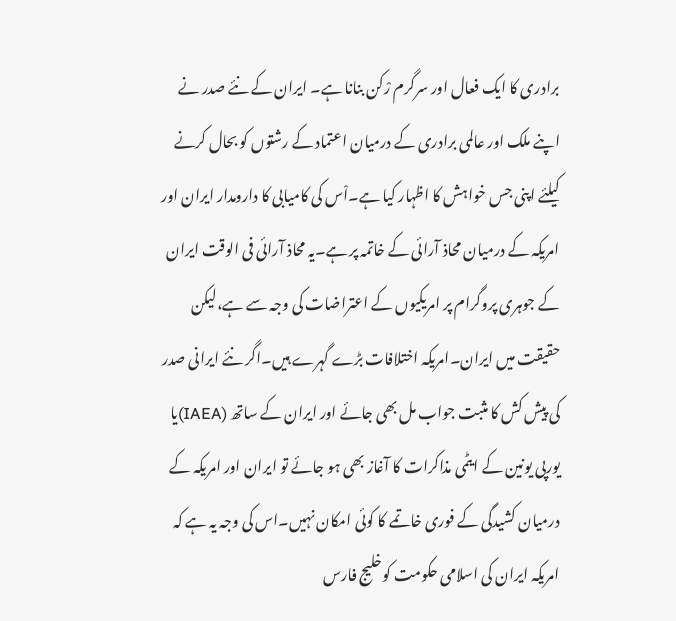برادری کا ایک فعال اور سرگرم رْکن بنانا ہے۔ ایران کے نئے صدر نے اپنے ملک اور عالمی برادری کے درمیان اعتماد کے رشتوں کو بحال کرنے کیلئے اپنی جس خواہش کا اظہار کیا ہے۔اْس کی کامیابی کا دارومدار ایران اور امریکہ کے درمیان محاذ آرائی کے خاتمہ پر ہے۔یہ محاذ آرائی فی الوقت ایران کے جوہری پروگرام پر امریکیوں کے اعتراضات کی وجہ سے ہے،لیکن حقیقت میں ایران۔امریکہ اختلافات بڑے گہرے ہیں۔اگر نئے ایرانی صدر کی پیش کش کا مثبت جواب مل بھی جائے اور ایران کے ساتھ (IAEA)یا یورپی یونین کے ایٹمی مذاکرات کا آغاز بھی ہو جائے تو ایران اور امریکہ کے درمیان کشیدگی کے فوری خاتمے کا کوئی امکان نہیں۔اس کی وجہ یہ ہے کہ امریکہ ایران کی اسلامی حکومت کوخلیج فارس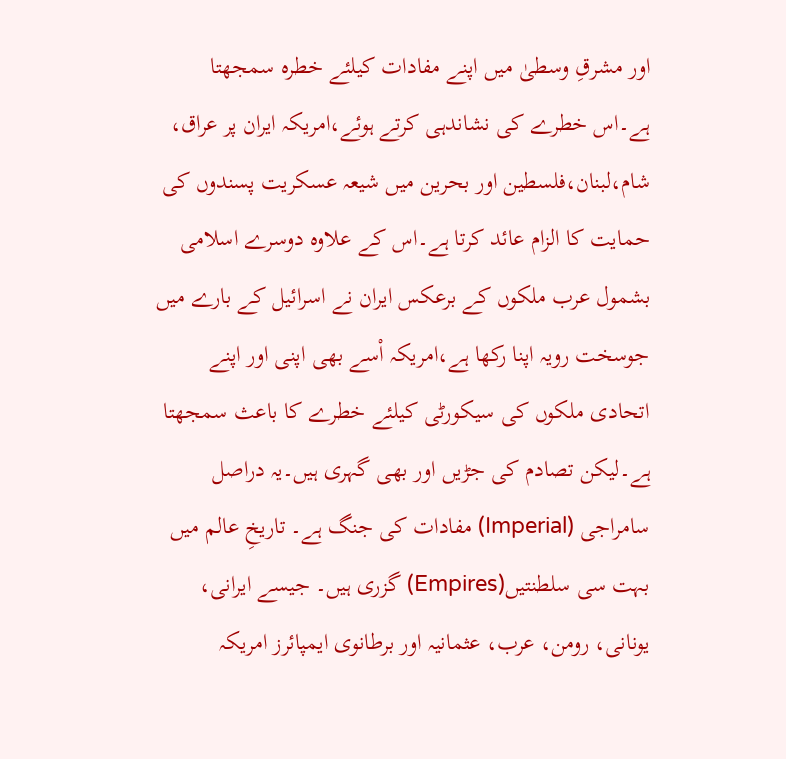اور مشرقِ وسطیٰ میں اپنے مفادات کیلئے خطرہ سمجھتا ہے۔اس خطرے کی نشاندہی کرتے ہوئے،امریکہ ایران پر عراق، شام،لبنان،فلسطین اور بحرین میں شیعہ عسکریت پسندوں کی حمایت کا الزام عائد کرتا ہے۔اس کے علاوہ دوسرے اسلامی بشمول عرب ملکوں کے برعکس ایران نے اسرائیل کے بارے میں جوسخت رویہ اپنا رکھا ہے،امریکہ اْسے بھی اپنی اور اپنے اتحادی ملکوں کی سیکورٹی کیلئے خطرے کا باعث سمجھتا ہے۔لیکن تصادم کی جڑیں اور بھی گہری ہیں۔یہ دراصل سامراجی (Imperial) مفادات کی جنگ ہے۔ تاریخِ عالم میں بہت سی سلطنتیں(Empires) گزری ہیں۔ جیسے ایرانی، یونانی، رومن، عرب، عثمانیہ اور برطانوی ایمپائرز امریکہ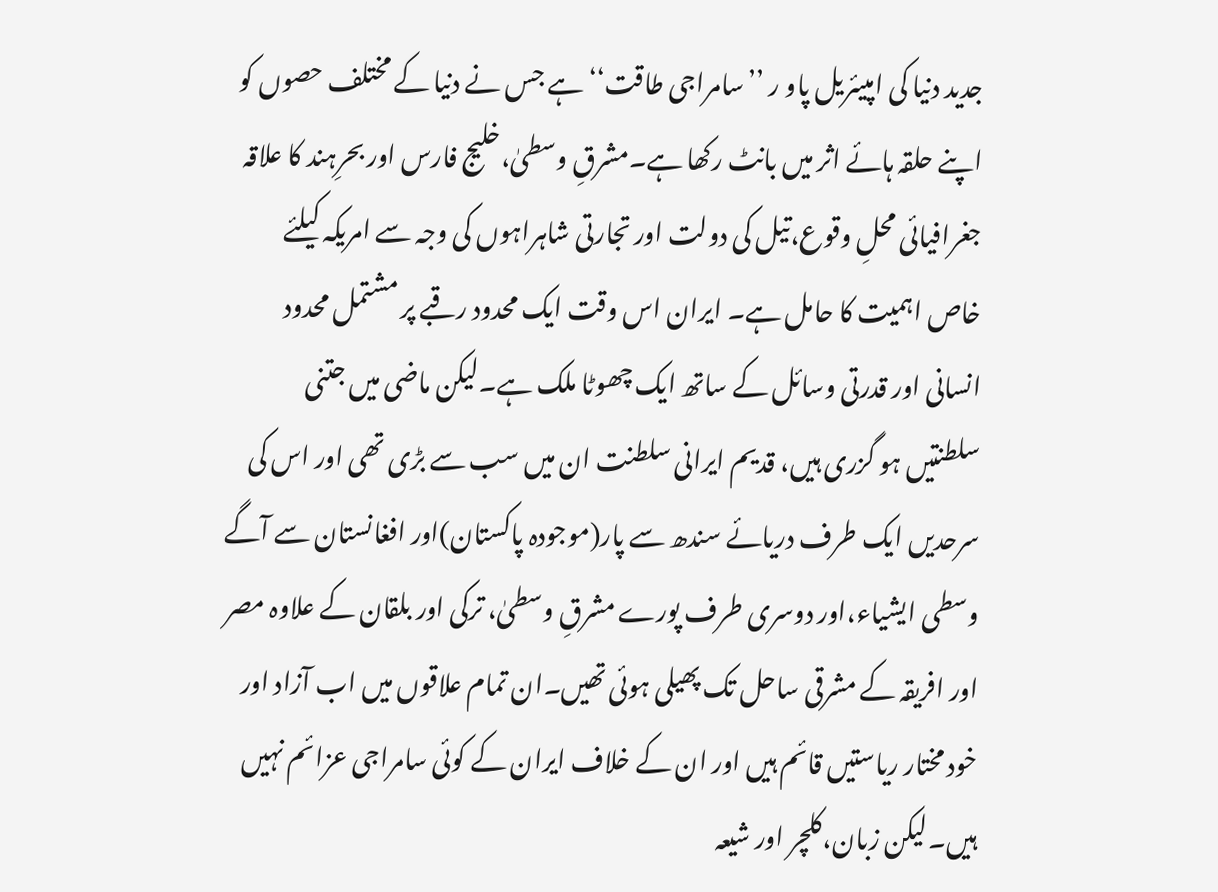جدید دنیا کی امپیئریل پاو ر ’’سامراجی طاقت‘‘ ہے جس نے دنیا کے مختلف حصوں کو اپنے حلقہ ہائے اثر میں بانٹ رکھا ہے۔مشرقِ وسطیٰ،خلیج فارس اور بحرِہند کا علاقہ جغرافیائی محلِ وقوع،تیل کی دولت اور تجارتی شاہراہوں کی وجہ سے امریکہ کیلئے خاص اہمیت کا حامل ہے۔ ایران اس وقت ایک محدود رقبے پر مشتمل محدود انسانی اور قدرتی وسائل کے ساتھ ایک چھوٹا ملک ہے۔لیکن ماضی میں جتنی سلطنتیں ہو گزری ہیں، قدیم ایرانی سلطنت ان میں سب سے بڑی تھی اور اس کی سرحدیں ایک طرف دریائے سندھ سے پار(موجودہ پاکستان)اور افغانستان سے آگے وسطی ایشیاء،اور دوسری طرف پورے مشرقِ وسطیٰ، ترکی اور بلقان کے علاوہ مصر اور افریقہ کے مشرقی ساحل تک پھیلی ہوئی تھیں۔ان تمام علاقوں میں اب آزاد اور خود مختار ریاستیں قائم ہیں اور ان کے خلاف ایران کے کوئی سامراجی عزائم نہیں ہیں۔لیکن زبان،کلچر اور شیعہ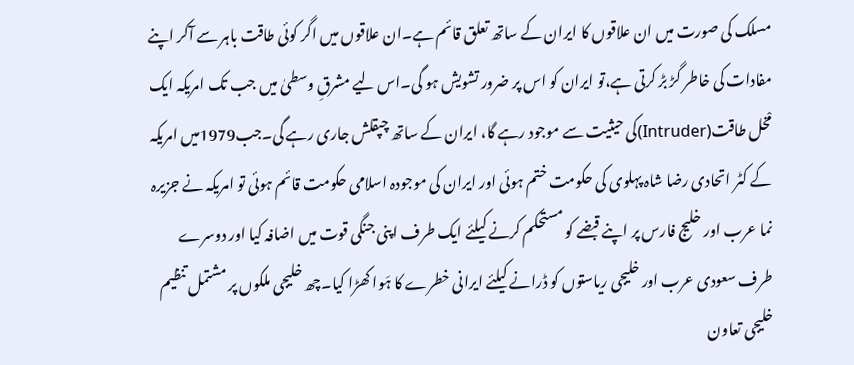مسلک کی صورت میں ان علاقوں کا ایران کے ساتھ تعلق قائم ہے۔ان علاقوں میں اگر کوئی طاقت باہر سے آکر اپنے مفادات کی خاطر گڑ بڑ کرتی ہے،تو ایران کو اس پر ضرور تشویش ہو گی۔اس لیے مشرقِ وسطیٰ میں جب تک امریکہ ایک مْخل طاقت(Intruder)کی حیثیت سے موجود رہے گا، ایران کے ساتھ چپقلش جاری رہے گی۔جب1979میں امریکہ کے کٹر اتحادی رضا شاہ پہلوی کی حکومت ختم ہوئی اور ایران کی موجودہ اسلامی حکومت قائم ہوئی تو امریکہ نے جزیرہ نما عرب اور خلیج فارس پر اپنے قبضے کو مستحکم کرنے کیلئے ایک طرف اپنی جنگی قوت میں اضافہ کیا اور دوسرے طرف سعودی عرب اور خلیجی ریاستوں کو ڈرانے کیلئے ایرانی خطرے کا ہَوا کھڑا کیا۔چھ خلیجی ملکوں پر مشتمل تنظیم خلیجی تعاون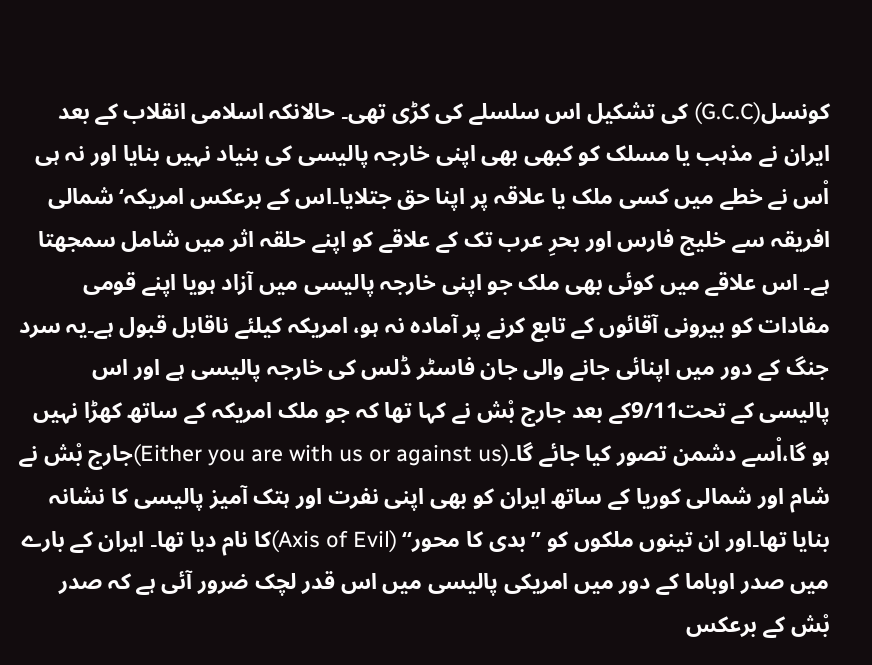کونسل(G.C.C) کی تشکیل اس سلسلے کی کڑی تھی۔ حالانکہ اسلامی انقلاب کے بعد ایران نے مذہب یا مسلک کو کبھی بھی اپنی خارجہ پالیسی کی بنیاد نہیں بنایا اور نہ ہی اْس نے خطے میں کسی ملک یا علاقہ پر اپنا حق جتلایا۔اس کے برعکس امریکہ‘ شمالی افریقہ سے خلیج فارس اور بحرِ عرب تک کے علاقے کو اپنے حلقہ اثر میں شامل سمجھتا ہے۔ اس علاقے میں کوئی بھی ملک جو اپنی خارجہ پالیسی میں آزاد ہویا اپنے قومی مفادات کو بیرونی آقائوں کے تابع کرنے پر آمادہ نہ ہو، امریکہ کیلئے ناقابل قبول ہے۔یہ سرد جنگ کے دور میں اپنائی جانے والی جان فاسٹر ڈلس کی خارجہ پالیسی ہے اور اس پالیسی کے تحت9/11کے بعد جارج بْش نے کہا تھا کہ جو ملک امریکہ کے ساتھ کھڑا نہیں ہو گا،اْسے دشمن تصور کیا جائے گا۔(Either you are with us or against us)جارج بْش نے شام اور شمالی کوریا کے ساتھ ایران کو بھی اپنی نفرت اور ہتک آمیز پالیسی کا نشانہ بنایا تھا۔اور ان تینوں ملکوں کو ’’بدی کا محور‘‘ (Axis of Evil)کا نام دیا تھا۔ ایران کے بارے میں صدر اوباما کے دور میں امریکی پالیسی میں اس قدر لچک ضرور آئی ہے کہ صدر بْش کے برعکس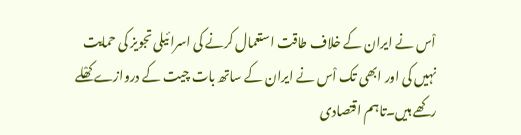اْس نے ایران کے خلاف طاقت استعمال کرنے کی اسرائیلی تجویز کی حمایت نہیں کی اور ابھی تک اْس نے ایران کے ساتھ بات چیت کے دروازے کھْلے رکھے ہیں۔تاہم اقتصادی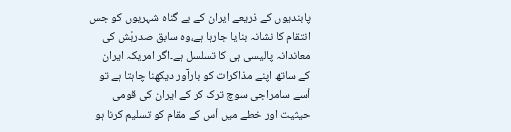پابندیوں کے ذریعے ایران کے بے گناہ شہریوں کو جس انتقام کا نشانہ بنایا جارہا ہے،وہ سابق صدربْش کی معاندانہ پالیسی ہی کا تسلسل ہے۔اگر امریکہ ایران کے ساتھ اپنے مذاکرات کو بارآور دیکھنا چاہتا ہے تو اْسے سامراجی سوچ ترک کر کے ایران کی قومی حیثیت اور خطے میں اْس کے مقام کو تسلیم کرنا ہو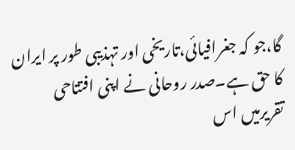گا،جو کہ جغرافیائی،تاریخی اور تہذیبی طور پر ایران کا حق ہے۔صدر روحانی نے اپنی افتتاحی تقریرمیں اس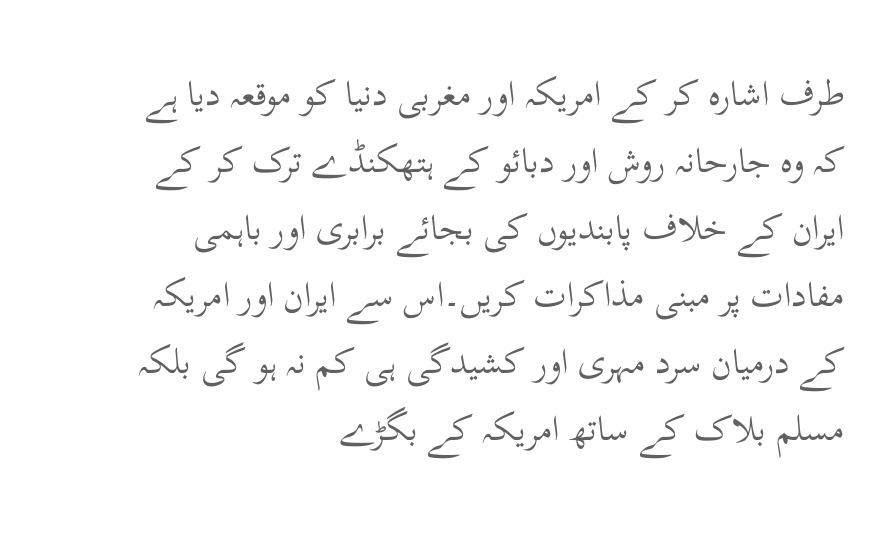طرف اشارہ کر کے امریکہ اور مغربی دنیا کو موقعہ دیا ہے کہ وہ جارحانہ روش اور دبائو کے ہتھکنڈے ترک کر کے ایران کے خلاف پابندیوں کی بجائے برابری اور باہمی مفادات پر مبنی مذاکرات کریں۔اس سے ایران اور امریکہ کے درمیان سرد مہری اور کشیدگی ہی کم نہ ہو گی بلکہ مسلم بلاک کے ساتھ امریکہ کے بگڑے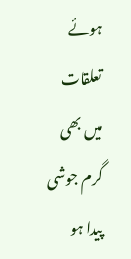ہوئے تعلقات میں بھی گرم جوشی پیدا ہو